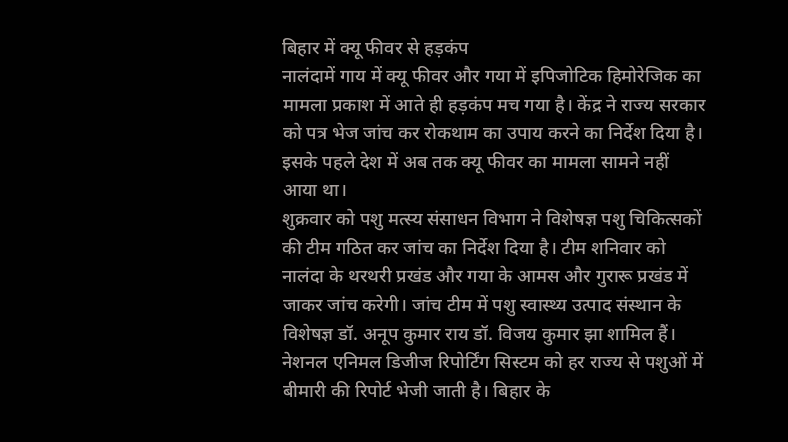बिहार में क्यू फीवर से हड़कंप
नालंदामें गाय में क्यू फीवर और गया में इपिजोटिक हिमोरेजिक का मामला प्रकाश में आते ही हड़कंप मच गया है। केंद्र ने राज्य सरकार को पत्र भेज जांच कर रोकथाम का उपाय करने का निर्देश दिया है। इसके पहले देश में अब तक क्यू फीवर का मामला सामने नहीं आया था।
शुक्रवार को पशु मत्स्य संसाधन विभाग ने विशेषज्ञ पशु चिकित्सकों की टीम गठित कर जांच का निर्देश दिया है। टीम शनिवार को नालंदा के थरथरी प्रखंड और गया के आमस और गुरारू प्रखंड में जाकर जांच करेगी। जांच टीम में पशु स्वास्थ्य उत्पाद संस्थान के विशेषज्ञ डॉ. अनूप कुमार राय डॉ. विजय कुमार झा शामिल हैं। नेशनल एनिमल डिजीज रिपोर्टिंग सिस्टम को हर राज्य से पशुओं में बीमारी की रिपोर्ट भेजी जाती है। बिहार के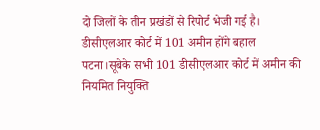दो जिलों के तीन प्रखंडों से रिपोर्ट भेजी गई है।
डीसीएलआर कोर्ट में 101 अमीन होंगे बहाल
पटना।सूबेके सभी 101 डीसीएलआर कोर्ट में अमीन की नियमित नियुक्ति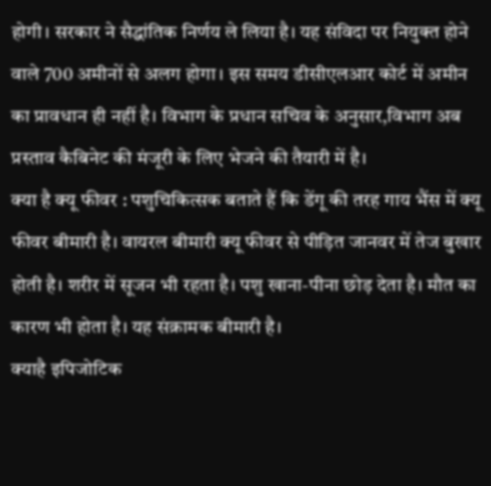होगी। सरकार ने सैद्धांतिक निर्णय ले लिया है। यह संविदा पर नियुक्त होने वाले 700 अमीनों से अलग होगा। इस समय डीसीएलआर कोर्ट में अमीन का प्रावधान ही नहीं है। विभाग के प्रधान सचिव के अनुसार,विभाग अब प्रस्ताव कैबिनेट की मंजूरी के लिए भेजने की तैयारी में है।
क्या है क्यू फीवर : पशुचिकित्सक बताते हैं कि डेंगू की तरह गाय भैंस में क्यू फीवर बीमारी है। वायरल बीमारी क्यू फीवर से पीड़ित जानवर में तेज बुखार होती है। शरीर में सूजन भी रहता है। पशु खाना-पीना छोड़ देता है। मौत का कारण भी होता है। यह संक्रामक बीमारी है।
क्याहै इपिजोटिक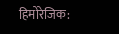हिमोरेजिक: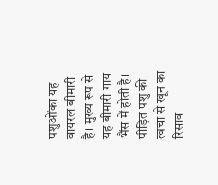पशुओंका यह वायरल बीमारी है। मुख्य रूप से यह बीमारी गाय भैंस में होती है। पीड़ित पशु की त्वचा से खून का रिसाव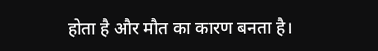होता है और मौत का कारण बनता है।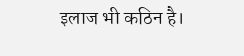इलाज भी कठिन है।